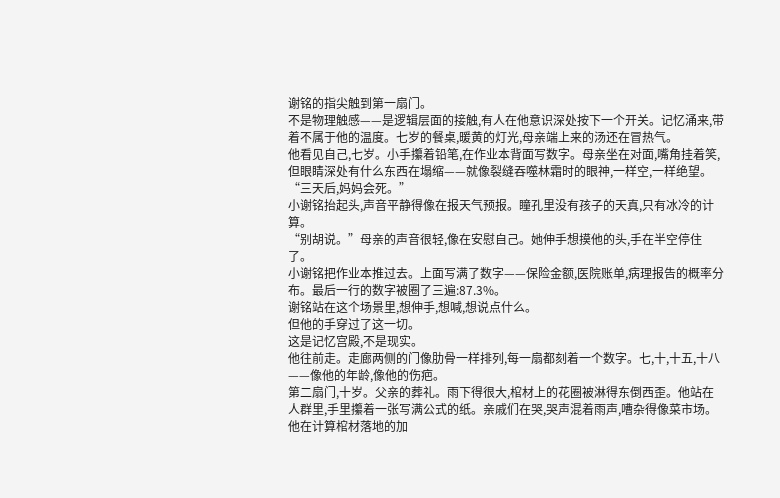谢铭的指尖触到第一扇门。
不是物理触感——是逻辑层面的接触,有人在他意识深处按下一个开关。记忆涌来,带着不属于他的温度。七岁的餐桌,暖黄的灯光,母亲端上来的汤还在冒热气。
他看见自己,七岁。小手攥着铅笔,在作业本背面写数字。母亲坐在对面,嘴角挂着笑,但眼睛深处有什么东西在塌缩——就像裂缝吞噬林霜时的眼神,一样空,一样绝望。
“三天后,妈妈会死。”
小谢铭抬起头,声音平静得像在报天气预报。瞳孔里没有孩子的天真,只有冰冷的计算。
“别胡说。”母亲的声音很轻,像在安慰自己。她伸手想摸他的头,手在半空停住了。
小谢铭把作业本推过去。上面写满了数字——保险金额,医院账单,病理报告的概率分布。最后一行的数字被圈了三遍:87.3%。
谢铭站在这个场景里,想伸手,想喊,想说点什么。
但他的手穿过了这一切。
这是记忆宫殿,不是现实。
他往前走。走廊两侧的门像肋骨一样排列,每一扇都刻着一个数字。七,十,十五,十八——像他的年龄,像他的伤疤。
第二扇门,十岁。父亲的葬礼。雨下得很大,棺材上的花圈被淋得东倒西歪。他站在人群里,手里攥着一张写满公式的纸。亲戚们在哭,哭声混着雨声,嘈杂得像菜市场。他在计算棺材落地的加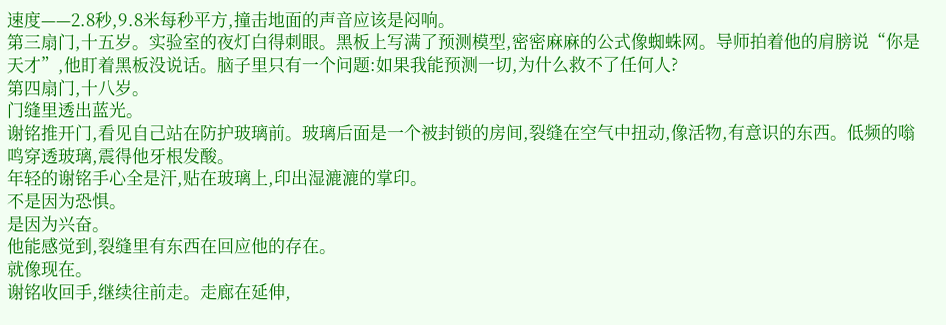速度——2.8秒,9.8米每秒平方,撞击地面的声音应该是闷响。
第三扇门,十五岁。实验室的夜灯白得刺眼。黑板上写满了预测模型,密密麻麻的公式像蜘蛛网。导师拍着他的肩膀说“你是天才”,他盯着黑板没说话。脑子里只有一个问题:如果我能预测一切,为什么救不了任何人?
第四扇门,十八岁。
门缝里透出蓝光。
谢铭推开门,看见自己站在防护玻璃前。玻璃后面是一个被封锁的房间,裂缝在空气中扭动,像活物,有意识的东西。低频的嗡鸣穿透玻璃,震得他牙根发酸。
年轻的谢铭手心全是汗,贴在玻璃上,印出湿漉漉的掌印。
不是因为恐惧。
是因为兴奋。
他能感觉到,裂缝里有东西在回应他的存在。
就像现在。
谢铭收回手,继续往前走。走廊在延伸,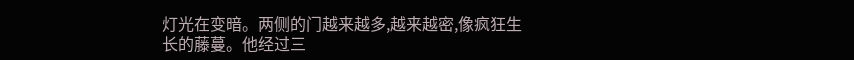灯光在变暗。两侧的门越来越多,越来越密,像疯狂生长的藤蔓。他经过三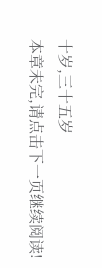十岁,三十五岁
本章未完,请点击下一页继续阅读!